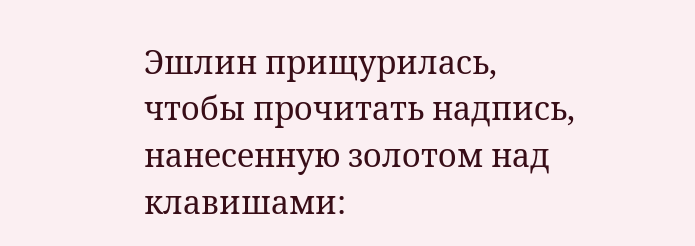Эшлин прищурилась, чтобы прочитать надпись, нанесенную золотом над клавишами: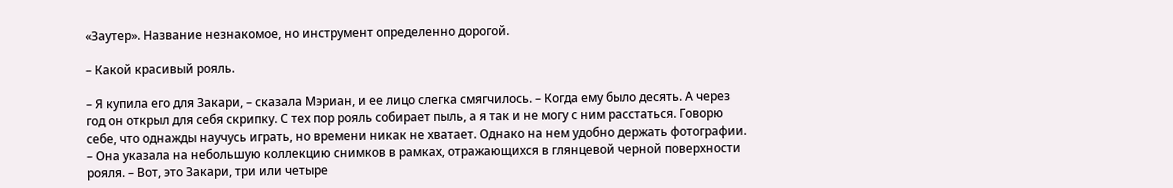«Заутер». Название незнакомое, но инструмент определенно дорогой.

– Какой красивый рояль.

– Я купила его для Закари, – сказала Мэриан, и ее лицо слегка смягчилось. – Когда ему было десять. А через год он открыл для себя скрипку. С тех пор рояль собирает пыль, а я так и не могу с ним расстаться. Говорю себе, что однажды научусь играть, но времени никак не хватает. Однако на нем удобно держать фотографии. – Она указала на небольшую коллекцию снимков в рамках, отражающихся в глянцевой черной поверхности рояля. – Вот, это Закари, три или четыре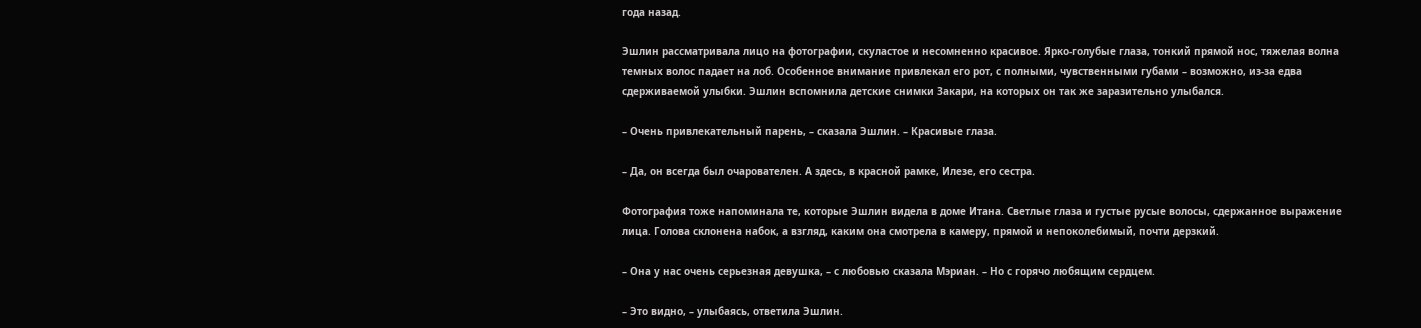года назад.

Эшлин рассматривала лицо на фотографии, скуластое и несомненно красивое. Ярко-голубые глаза, тонкий прямой нос, тяжелая волна темных волос падает на лоб. Особенное внимание привлекал его рот, с полными, чувственными губами – возможно, из-за едва сдерживаемой улыбки. Эшлин вспомнила детские снимки Закари, на которых он так же заразительно улыбался.

– Очень привлекательный парень, – сказала Эшлин. – Красивые глаза.

– Да, он всегда был очарователен. А здесь, в красной рамке, Илезе, его сестра.

Фотография тоже напоминала те, которые Эшлин видела в доме Итана. Светлые глаза и густые русые волосы, сдержанное выражение лица. Голова склонена набок, а взгляд, каким она смотрела в камеру, прямой и непоколебимый, почти дерзкий.

– Она у нас очень серьезная девушка, – с любовью сказала Мэриан. – Но с горячо любящим сердцем.

– Это видно, – улыбаясь, ответила Эшлин.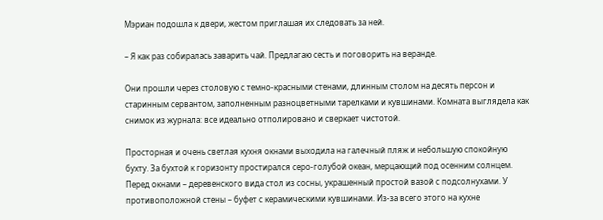Мэриан подошла к двери, жестом приглашая их следовать за ней.

– Я как раз собиралась заварить чай. Предлагаю сесть и поговорить на веранде.

Они прошли через столовую с темно-красными стенами, длинным столом на десять персон и старинным сервантом, заполненным разноцветными тарелками и кувшинами. Комната выглядела как снимок из журнала: все идеально отполировано и сверкает чистотой.

Просторная и очень светлая кухня окнами выходила на галечный пляж и небольшую спокойную бухту. За бухтой к горизонту простирался серо-голубой океан, мерцающий под осенним солнцем. Перед окнами – деревенского вида стол из сосны, украшенный простой вазой с подсолнухами. У противоположной стены – буфет с керамическими кувшинами. Из-за всего этого на кухне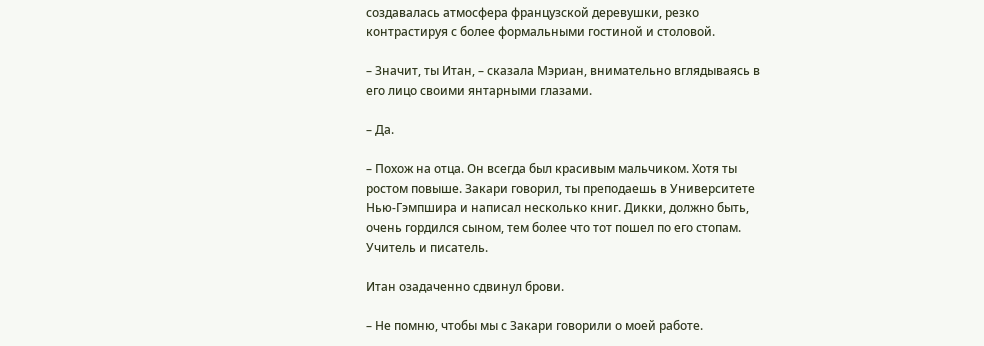создавалась атмосфера французской деревушки, резко контрастируя с более формальными гостиной и столовой.

– Значит, ты Итан, – сказала Мэриан, внимательно вглядываясь в его лицо своими янтарными глазами.

– Да.

– Похож на отца. Он всегда был красивым мальчиком. Хотя ты ростом повыше. Закари говорил, ты преподаешь в Университете Нью-Гэмпшира и написал несколько книг. Дикки, должно быть, очень гордился сыном, тем более что тот пошел по его стопам. Учитель и писатель.

Итан озадаченно сдвинул брови.

– Не помню, чтобы мы с Закари говорили о моей работе.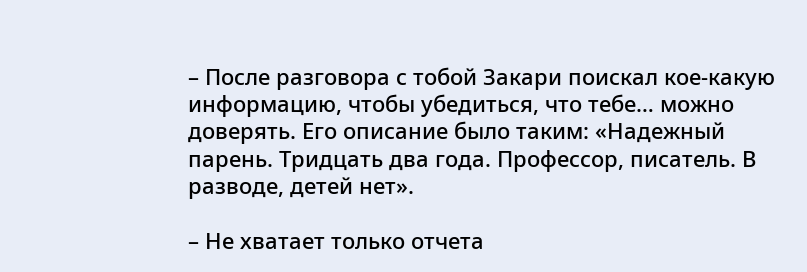– После разговора с тобой Закари поискал кое-какую информацию, чтобы убедиться, что тебе… можно доверять. Его описание было таким: «Надежный парень. Тридцать два года. Профессор, писатель. В разводе, детей нет».

– Не хватает только отчета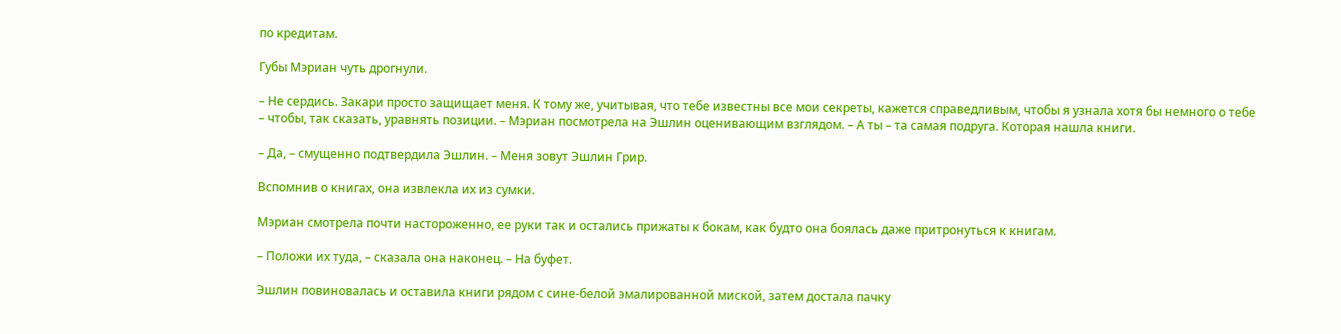по кредитам.

Губы Мэриан чуть дрогнули.

– Не сердись. Закари просто защищает меня. К тому же, учитывая, что тебе известны все мои секреты, кажется справедливым, чтобы я узнала хотя бы немного о тебе – чтобы, так сказать, уравнять позиции. – Мэриан посмотрела на Эшлин оценивающим взглядом. – А ты – та самая подруга. Которая нашла книги.

– Да, – смущенно подтвердила Эшлин. – Меня зовут Эшлин Грир.

Вспомнив о книгах, она извлекла их из сумки.

Мэриан смотрела почти настороженно, ее руки так и остались прижаты к бокам, как будто она боялась даже притронуться к книгам.

– Положи их туда, – сказала она наконец. – На буфет.

Эшлин повиновалась и оставила книги рядом с сине-белой эмалированной миской, затем достала пачку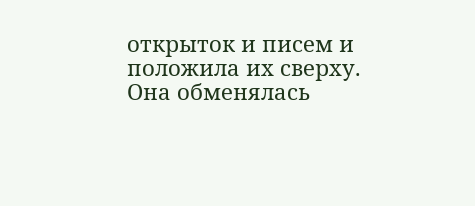открыток и писем и положила их сверху. Она обменялась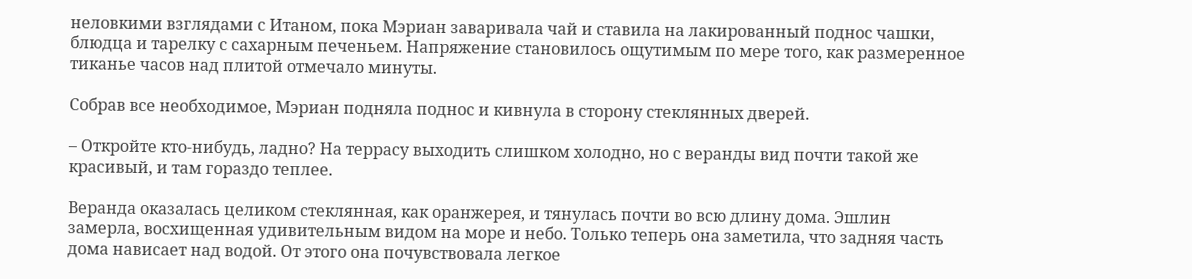неловкими взглядами с Итаном, пока Мэриан заваривала чай и ставила на лакированный поднос чашки, блюдца и тарелку с сахарным печеньем. Напряжение становилось ощутимым по мере того, как размеренное тиканье часов над плитой отмечало минуты.

Собрав все необходимое, Мэриан подняла поднос и кивнула в сторону стеклянных дверей.

– Откройте кто-нибудь, ладно? На террасу выходить слишком холодно, но с веранды вид почти такой же красивый, и там гораздо теплее.

Веранда оказалась целиком стеклянная, как оранжерея, и тянулась почти во всю длину дома. Эшлин замерла, восхищенная удивительным видом на море и небо. Только теперь она заметила, что задняя часть дома нависает над водой. От этого она почувствовала легкое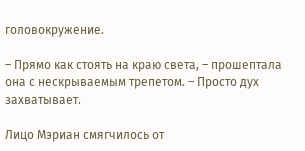головокружение.

– Прямо как стоять на краю света, – прошептала она с нескрываемым трепетом. – Просто дух захватывает.

Лицо Мэриан смягчилось от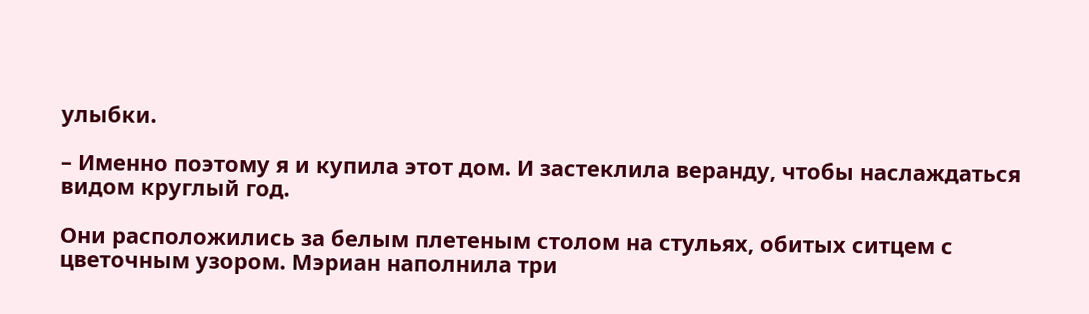улыбки.

– Именно поэтому я и купила этот дом. И застеклила веранду, чтобы наслаждаться видом круглый год.

Они расположились за белым плетеным столом на стульях, обитых ситцем с цветочным узором. Мэриан наполнила три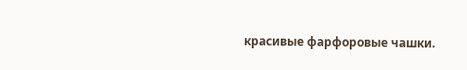красивые фарфоровые чашки.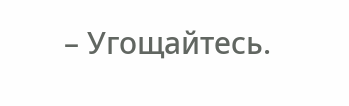– Угощайтесь.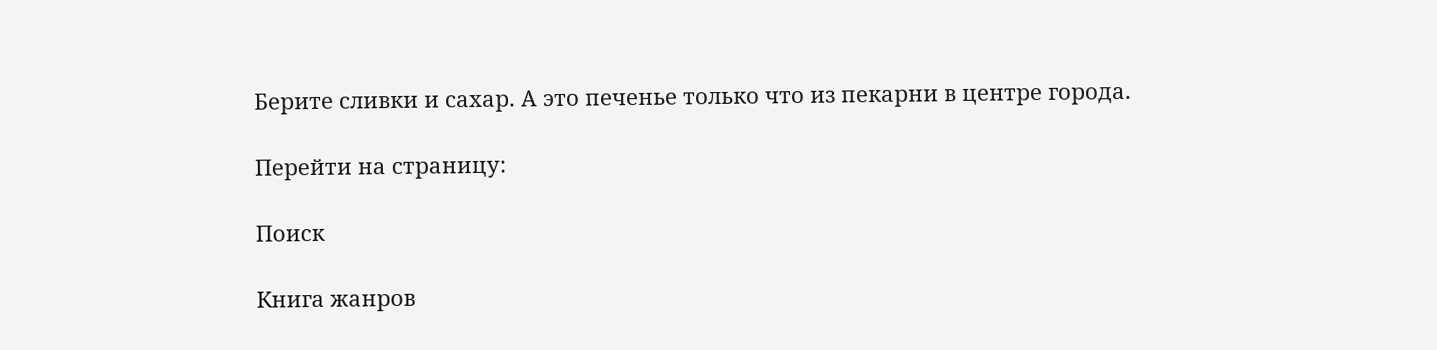Берите сливки и сахар. А это печенье только что из пекарни в центре города.

Перейти на страницу:

Поиск

Книга жанров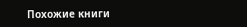Похожие книги